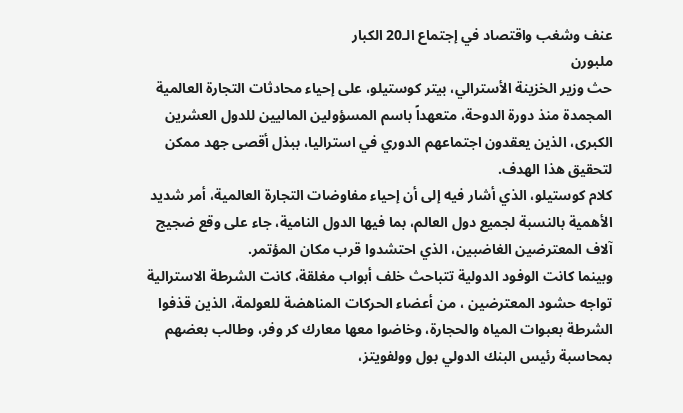عنف وشغب واقتصاد في إجتماع الـ20 الكبار
ملبورن
حث وزير الخزينة الأسترالي، بيتر كوستيلو، على إحياء محادثات التجارة العالمية المجمدة منذ دورة الدوحة، متعهداً باسم المسؤولين الماليين للدول العشرين الكبرى، الذين يعقدون اجتماعهم الدوري في استراليا، ببذل أقصى جهد ممكن لتحقيق هذا الهدف.
كلام كوستيلو، الذي أشار فيه إلى أن إحياء مفاوضات التجارة العالمية، أمر شديد الأهمية بالنسبة لجميع دول العالم، بما فيها الدول النامية، جاء على وقع ضجيج آلاف المعترضين الغاضبين، الذي احتشدوا قرب مكان المؤتمر.
وبينما كانت الوفود الدولية تتباحث خلف أبواب مغلقة، كانت الشرطة الاسترالية تواجه حشود المعترضين ، من أعضاء الحركات المناهضة للعولمة، الذين قذفوا الشرطة بعبوات المياه والحجارة، وخاضوا معها معارك كر وفر، وطالب بعضهم بمحاسبة رئيس البنك الدولي بول وولفويتز،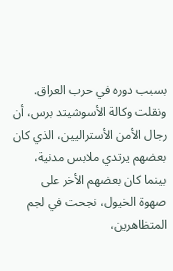بسبب دوره في حرب العراق.
ونقلت وكالة الأسوشيتد برس، أن رجال الأمن الأستراليين، الذي كان بعضهم يرتدي ملابس مدنية، بينما كان بعضهم الأخر على صهوة الخيول، نجحت في لجم المتظاهرين،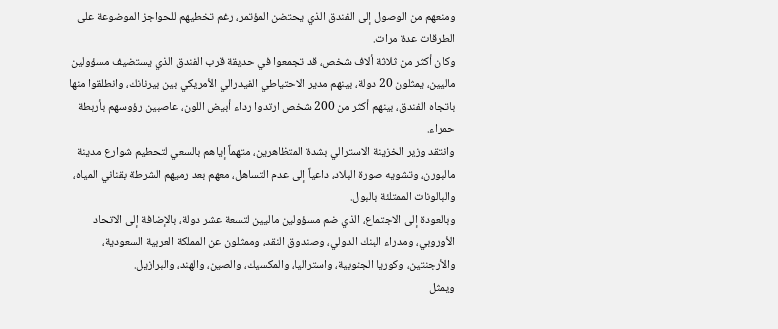ومنعهم من الوصول إلى الفندق الذي يحتضن المؤتمر، رغم تخطيهم للحواجز الموضوعة على الطرقات عدة مرات.
وكان أكثر من ثلاثة ألاف شخص، قد تجمعوا في حديقة قرب الفندق الذي يستضيف مسؤولين ماليين، يمثلون 20 دولة، بينهم مدير الاحتياطي الفيدرالي الأمريكي بين بيرنانك، وانطلقوا منها باتجاه الفندق، بينهم أكثر من 200 شخص ارتدوا رداء أبيض اللون، عاصبين رؤوسهم بأربطة حمراء.
وانتقد وزير الخزينة الاسترالي بشدة المتظاهرين، متهماً إياهم بالسعي لتحطيم شوارع مدينة مالبورن، وتشويه صورة البلاد، داعياً إلى عدم التساهل، معهم بعد رميهم الشرطة بقناني المياه، والبالونات الممتلئة بالبول.
وبالعودة إلى الاجتماع، الذي ضم مسؤولين ماليين لتسعة عشر دولة، بالإضافة إلى الاتحاد الأوروبي، ومدراء البنك الدولي، وصندوق النقد، وممثلون عن المملكة العربية السعودية، والأرجنتين، وكوريا الجنوبية، واستراليا، والمكسيك، والصين، والهند، والبرازيل.
ويمثل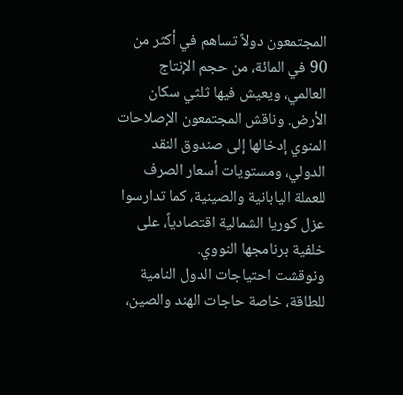المجتمعون دولاً تساهم في أكثر من 90 في المائة، من حجم الإنتاج العالمي، ويعيش فيها ثلثي سكان الأرض. وناقش المجتمعون الإصلاحات المنوي إدخالها إلى صندوق النقد الدولي، ومستويات أسعار الصرف للعملة اليابانية والصينية، كما تدارسوا عزل كوريا الشمالية اقتصادياً، على خلفية برنامجها النووي.
ونوقشت احتياجات الدول النامية للطاقة، خاصة حاجات الهند والصين،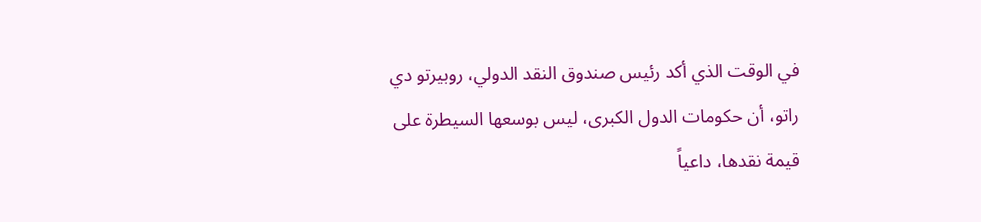في الوقت الذي أكد رئيس صندوق النقد الدولي، روبيرتو دي راتو، أن حكومات الدول الكبرى، ليس بوسعها السيطرة على قيمة نقدها، داعياً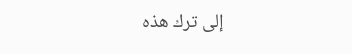إلى ترك هذه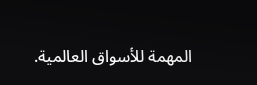المهمة للأسواق العالمية.